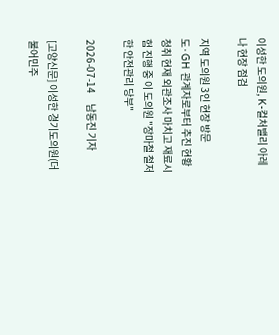이성한 도의원, K-컬처밸리 아레나 현장 점검

지역 도의원 3인 현장 방문 도·GH 관계자로부터 추진 현황 청취 현재 외관조사 마치고 재료시험 진행 중 이 도의원 "장마철 철저한 안전관리 당부"

2026-07-14     남동진 기자

[고양신문] 이성한 경기도의원(더불어민주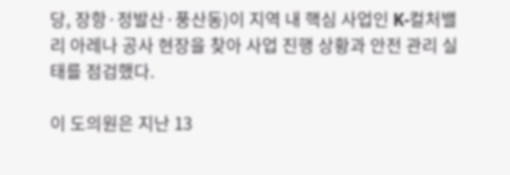당, 장항·정발산·풍산동)이 지역 내 핵심 사업인 K-컬처밸리 아레나 공사 현장을 찾아 사업 진행 상황과 안전 관리 실태를 점검했다.

이 도의원은 지난 13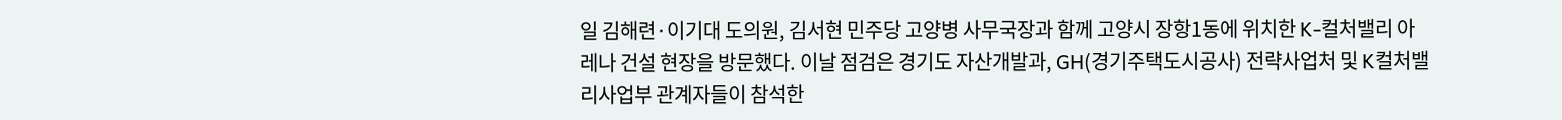일 김해련·이기대 도의원, 김서현 민주당 고양병 사무국장과 함께 고양시 장항1동에 위치한 K-컬처밸리 아레나 건설 현장을 방문했다. 이날 점검은 경기도 자산개발과, GH(경기주택도시공사) 전략사업처 및 K컬처밸리사업부 관계자들이 참석한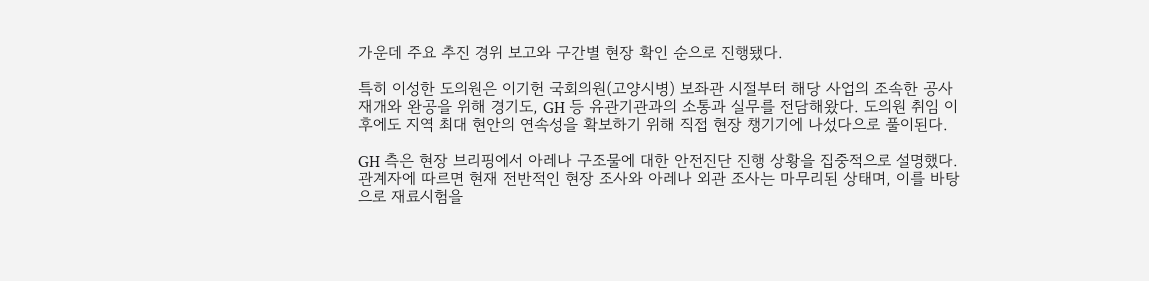가운데 주요 추진 경위 보고와 구간별 현장 확인 순으로 진행됐다.

특히 이성한 도의원은 이기헌 국회의원(고양시병) 보좌관 시절부터 해당 사업의 조속한 공사 재개와 완공을 위해 경기도, GH 등 유관기관과의 소통과 실무를 전담해왔다. 도의원 취임 이후에도 지역 최대 현안의 연속성을 확보하기 위해 직접 현장 챙기기에 나섰다으로 풀이된다.

GH 측은 현장 브리핑에서 아레나 구조물에 대한 안전진단 진행 상황을 집중적으로 설명했다. 관계자에 따르면 현재 전반적인 현장 조사와 아레나 외관 조사는 마무리된 상태며, 이를 바탕으로 재료시험을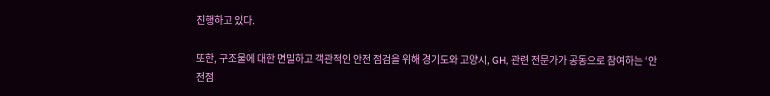진행하고 있다.

또한, 구조물에 대한 면밀하고 객관적인 안전 점검을 위해 경기도와 고양시, GH, 관련 전문가가 공동으로 참여하는 ‘안전점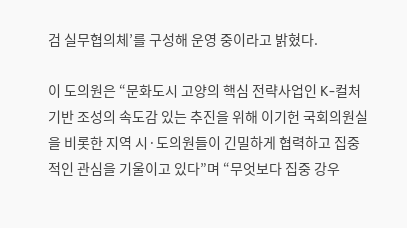검 실무협의체’를 구성해 운영 중이라고 밝혔다.

이 도의원은 “문화도시 고양의 핵심 전략사업인 K-컬처 기반 조성의 속도감 있는 추진을 위해 이기헌 국회의원실을 비롯한 지역 시·도의원들이 긴밀하게 협력하고 집중적인 관심을 기울이고 있다”며 “무엇보다 집중 강우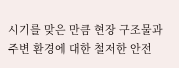시기를 맞은 만큼 현장 구조물과 주변 환경에 대한 철저한 안전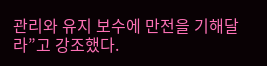관리와 유지 보수에 만전을 기해달라”고 강조했다.